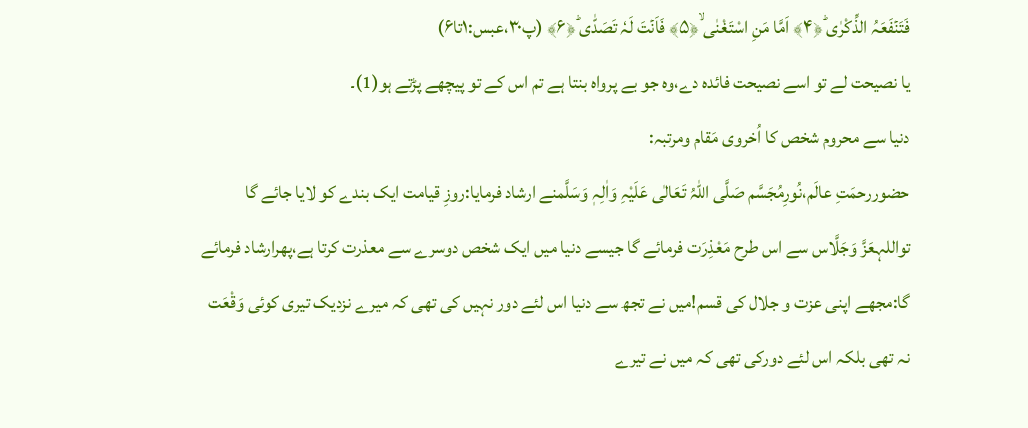فَتَنۡفَعَہُ الذِّکْرٰی ؕ﴿۴﴾ اَمَّا مَنِ اسْتَغْنٰی ۙ﴿۵﴾ فَاَنۡتَ لَہٗ تَصَدّٰی ؕ﴿۶﴾ (پ۳۰،عبس:۱تا۶)
یا نصیحت لے تو اسے نصیحت فائدہ دے،وہ جو بے پرواہ بنتا ہے تم اس کے تو پیچھے پڑتے ہو(1)۔
دنیا سے محروم شخص کا اُخروی مَقام ومرتبہ:
حضوررحمَتِ عالَم،نُورِمُجَسَّم صَلَّی اللہُ تَعَالٰی عَلَیْہِ وَاٰلِہٖ وَسَلَّمنے ارشاد فرمایا:روزِ قیامت ایک بندے کو لایا جائے گا تواللہعَزَّ وَجَلَّاس سے اس طرح مَعْذِرَت فرمائے گا جیسے دنیا میں ایک شخص دوسرے سے معذرت کرتا ہے،پھرارشاد فرمائے گا:مجھے اپنی عزت و جلال کی قسم!میں نے تجھ سے دنیا اس لئے دور نہیں کی تھی کہ میرے نزدیک تیری کوئی وَقْعَت نہ تھی بلکہ اس لئے دورکی تھی کہ میں نے تیرے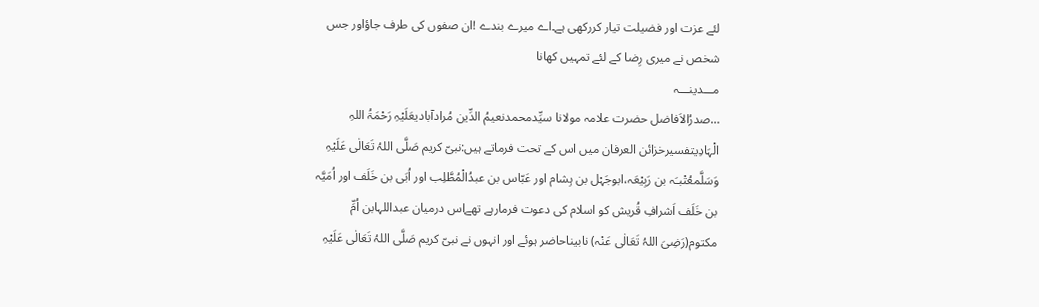لئے عزت اور فضیلت تیار کررکھی ہے۔اے میرے بندے !ان صفوں کی طرف جاؤاور جس شخص نے میری رِضا کے لئے تمہیں کھانا
مـــدینـــہ
…صدرُالاَفاضل حضرت علامہ مولانا سیِّدمحمدنعیمُ الدِّین مُرادآبادیعَلَیْہِ رَحْمَۃُ اللہِ الْہَادِیتفسیرخزائن العرفان میں اس کے تحت فرماتے ہیں:نبیّ کریم صَلَّی اللہُ تَعَالٰی عَلَیْہِ وَسَلَّمعُتْبـَہ بن رَبِیْعَہ،ابوجَہْل بن ہِشام اور عَبّاس بن عبدُالْمُطَّلِب اور اُبَی بن خَلَف اور اُمَیَّہ بن خَلَف اَشرافِ قُریش کو اسلام کی دعوت فرمارہے تھےاس درمیان عبداللہابن اُمِّ مکتوم(رَضِیَ اللہُ تَعَالٰی عَنْہ) نابیناحاضر ہوئے اور انہوں نے نبیّ کریم صَلَّی اللہُ تَعَالٰی عَلَیْہِ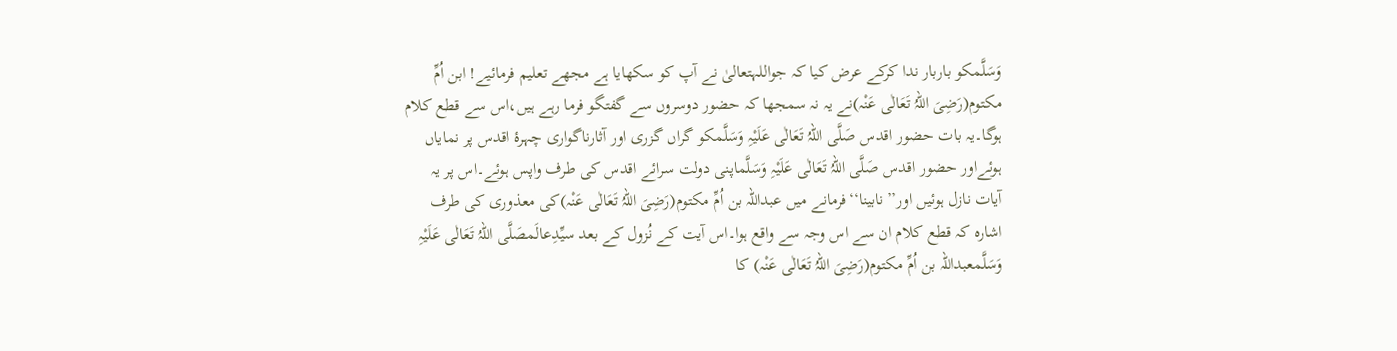وَسَلَّمکو باربار ندا کرکے عرض کیا کہ جواللہتعالیٰ نے آپ کو سکھایا ہے مجھے تعلیم فرمائیے! ابن اُمِّ مکتوم(رَضِیَ اللہُ تَعَالٰی عَنْہ)نے یہ نہ سمجھا کہ حضور دوسروں سے گفتگو فرما رہے ہیں،اس سے قطع کلام ہوگا۔یہ بات حضور اقدس صَلَّی اللہُ تَعَالٰی عَلَیْہِ وَسَلَّمکو گراں گزری اور آثارناگواری چہرۂ اقدس پر نمایاں ہوئےاور حضور اقدس صَلَّی اللہُ تَعَالٰی عَلَیْہِ وَسَلَّماپنی دولت سرائے اقدس کی طرف واپس ہوئے۔اس پر یہ آیات نازل ہوئیں اور’’نابینا‘‘فرمانے میں عبداللہ بن اُمِّ مکتوم(رَضِیَ اللہُ تَعَالٰی عَنْہ)کی معذوری کی طرف اشارہ کہ قطع کلام ان سے اس وجہ سے واقع ہوا۔اس آیت کے نُزول کے بعد سیِّدِعالَمصَلَّی اللہُ تَعَالٰی عَلَیْہِ وَسَلَّمعبداللہ بن اُمِّ مکتوم(رَضِیَ اللہُ تَعَالٰی عَنْہ) کا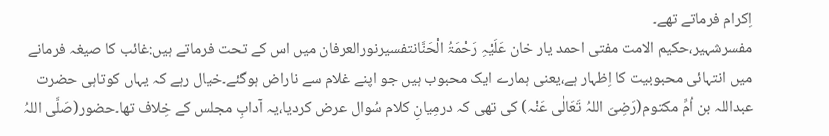اِکرام فرماتے تھے۔
مفسرشہیر،حکیم الامت مفتی احمد یار خان عَلَیْہِ رَحْمَۃُ الْحَنَّانتفسیرنورالعرفان میں اس کے تحت فرماتے ہیں:غائب کا صیغہ فرمانے میں انتہائی محبوبیت کا اِظہار ہے،یعنی ہمارے ایک محبوب ہیں جو اپنے غلام سے ناراض ہوگئے۔خیال رہے کہ یہاں کوتاہی حضرت عبداللہ بن اُمِّ مکتوم(رَضِیَ اللہُ تَعَالٰی عَنْہ) کی تھی کہ درمِیانِ کلام سُوال عرض کردیا،یہ آدابِ مجلس کے خِلاف تھا۔حضور(صَلَّی اللہُ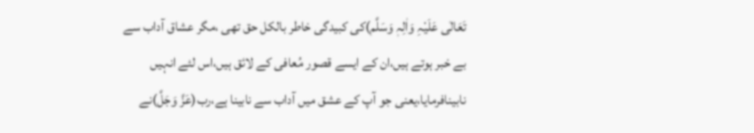تَعَالٰی عَلَیْہِ وَاٰلِہٖ وَسَلَّم)کی کبیدگی خاطر بالکل حق تھی ،مگر عشاق آداب سے بے خبر ہوتے ہیں،ان کے ایسے قصور مُعافی کے لائق ہیں،اس لئے انہیں نابینافرمایا،یعنی جو آپ کے عشق میں آداب سے نابینا ہے،رب(عَزَّ وَجَلَّ)نے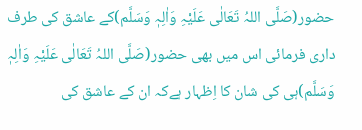حضور(صَلَّی اللہُ تَعَالٰی عَلَیْہِ وَاٰلِہٖ وَسَلَّم)کے عاشق کی طرف داری فرمائی اس میں بھی حضور(صَلَّی اللہُ تَعَالٰی عَلَیْہِ وَاٰلِہٖ وَسَلَّم)ہی کی شان کا اِظہار ہےکہ ان کے عاشق کی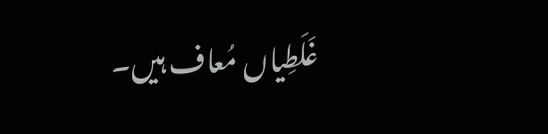غَلَطِیاں مُعاف ہیں۔